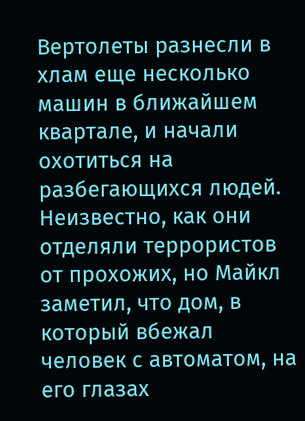Вертолеты разнесли в хлам еще несколько машин в ближайшем квартале, и начали охотиться на разбегающихся людей. Неизвестно, как они отделяли террористов от прохожих, но Майкл заметил, что дом, в который вбежал человек с автоматом, на его глазах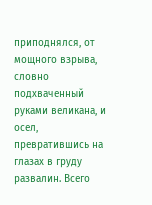приподнялся, от мощного взрыва, словно подхваченный руками великана, и осел, превратившись на глазах в груду развалин. Всего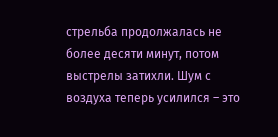стрельба продолжалась не более десяти минут, потом выстрелы затихли. Шум с воздуха теперь усилился – это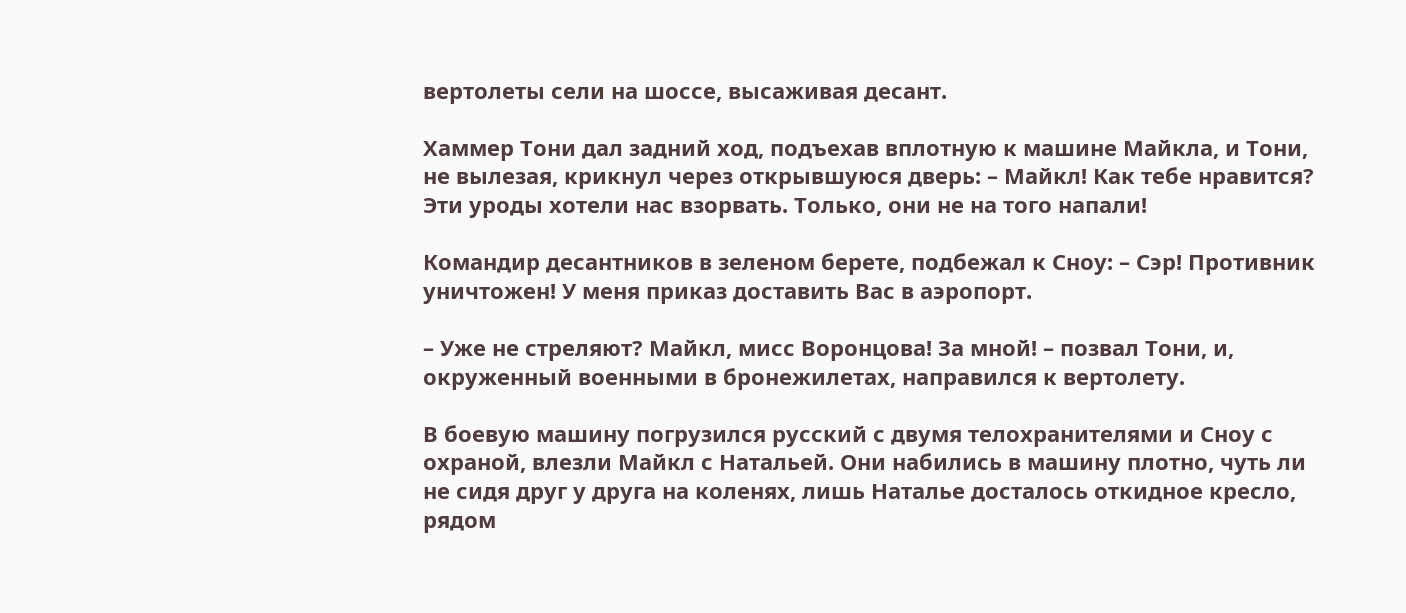вертолеты сели на шоссе, высаживая десант.

Хаммер Тони дал задний ход, подъехав вплотную к машине Майкла, и Тони, не вылезая, крикнул через открывшуюся дверь: – Майкл! Как тебе нравится? Эти уроды хотели нас взорвать. Только, они не на того напали!

Командир десантников в зеленом берете, подбежал к Сноу: – Сэр! Противник уничтожен! У меня приказ доставить Вас в аэропорт.

– Уже не стреляют? Майкл, мисс Воронцова! За мной! – позвал Тони, и, окруженный военными в бронежилетах, направился к вертолету.

В боевую машину погрузился русский с двумя телохранителями и Сноу с охраной, влезли Майкл с Натальей. Они набились в машину плотно, чуть ли не сидя друг у друга на коленях, лишь Наталье досталось откидное кресло, рядом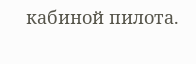кабиной пилота.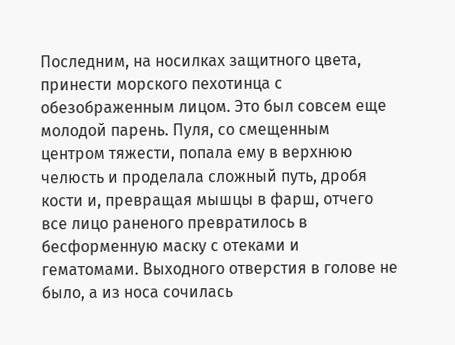Последним, на носилках защитного цвета, принести морского пехотинца с обезображенным лицом. Это был совсем еще молодой парень. Пуля, со смещенным центром тяжести, попала ему в верхнюю челюсть и проделала сложный путь, дробя кости и, превращая мышцы в фарш, отчего все лицо раненого превратилось в бесформенную маску с отеками и гематомами. Выходного отверстия в голове не было, а из носа сочилась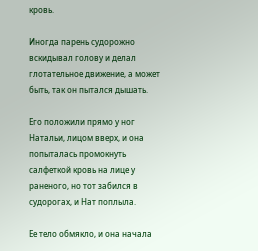кровь.

Иногда парень судорожно вскидывал голову и делал глотательное движение, а может быть, так он пытался дышать.

Его положили прямо у ног Натальи, лицом вверх, и она попыталась промокнуть салфеткой кровь на лице у раненого, но тот забился в судорогах, и Нат поплыла.

Ее тело обмякло, и она начала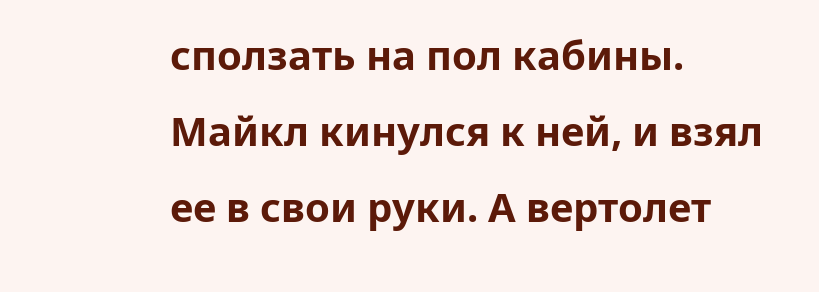сползать на пол кабины. Майкл кинулся к ней, и взял ее в свои руки. А вертолет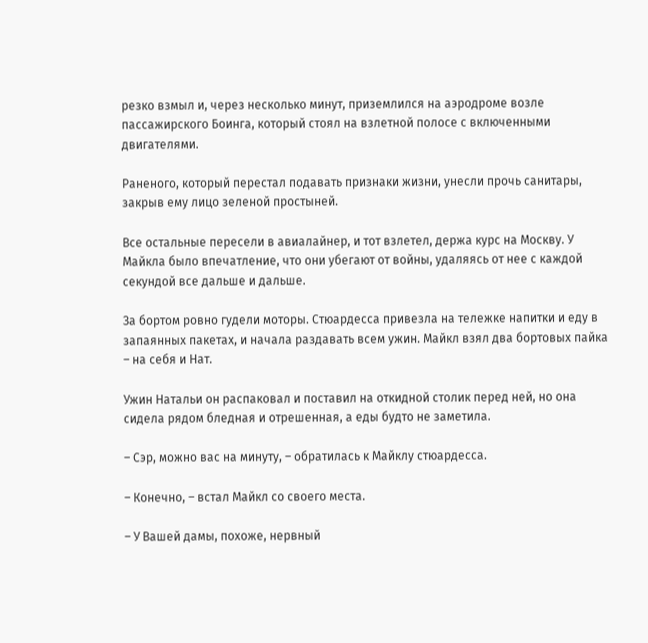резко взмыл и, через несколько минут, приземлился на аэродроме возле пассажирского Боинга, который стоял на взлетной полосе с включенными двигателями.

Раненого, который перестал подавать признаки жизни, унесли прочь санитары, закрыв ему лицо зеленой простыней.

Все остальные пересели в авиалайнер, и тот взлетел, держа курс на Москву. У Майкла было впечатление, что они убегают от войны, удаляясь от нее с каждой секундой все дальше и дальше.

За бортом ровно гудели моторы. Стюардесса привезла на тележке напитки и еду в запаянных пакетах, и начала раздавать всем ужин. Майкл взял два бортовых пайка – на себя и Нат.

Ужин Натальи он распаковал и поставил на откидной столик перед ней, но она сидела рядом бледная и отрешенная, а еды будто не заметила.

– Сэр, можно вас на минуту, – обратилась к Майклу стюардесса.

– Конечно, – встал Майкл со своего места.

– У Вашей дамы, похоже, нервный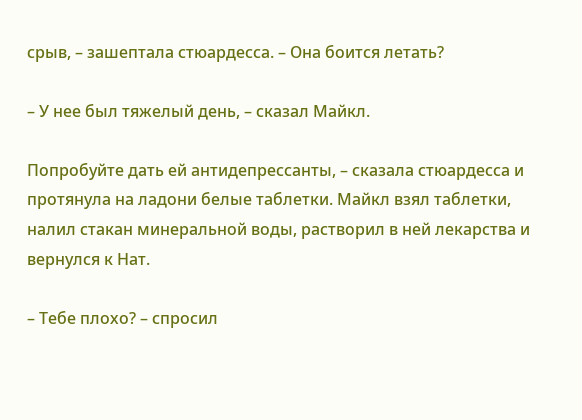срыв, – зашептала стюардесса. – Она боится летать?

– У нее был тяжелый день, – сказал Майкл.

Попробуйте дать ей антидепрессанты, – сказала стюардесса и протянула на ладони белые таблетки. Майкл взял таблетки, налил стакан минеральной воды, растворил в ней лекарства и вернулся к Нат.

– Тебе плохо? – спросил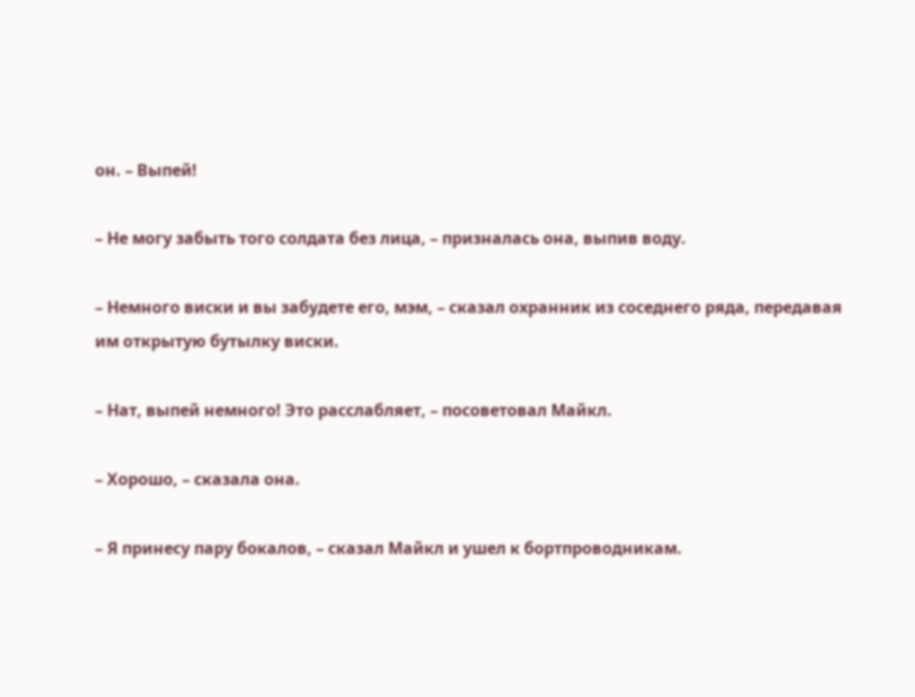он. – Выпей!

– Не могу забыть того солдата без лица, – призналась она, выпив воду.

– Немного виски и вы забудете его, мэм, – сказал охранник из соседнего ряда, передавая им открытую бутылку виски.

– Нат, выпей немного! Это расслабляет, – посоветовал Майкл.

– Хорошо, – сказала она.

– Я принесу пару бокалов, – сказал Майкл и ушел к бортпроводникам.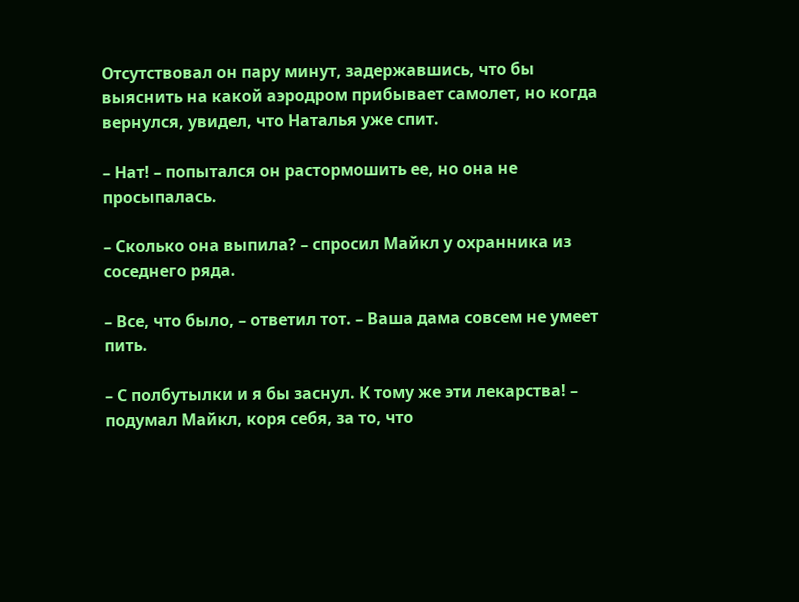Отсутствовал он пару минут, задержавшись, что бы выяснить на какой аэродром прибывает самолет, но когда вернулся, увидел, что Наталья уже спит.

– Нат! – попытался он растормошить ее, но она не просыпалась.

– Сколько она выпила? – спросил Майкл у охранника из соседнего ряда.

– Все, что было, – ответил тот. – Ваша дама совсем не умеет пить.

– С полбутылки и я бы заснул. К тому же эти лекарства! – подумал Майкл, коря себя, за то, что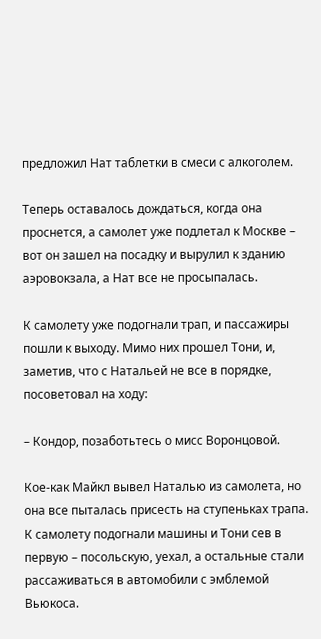предложил Нат таблетки в смеси с алкоголем.

Теперь оставалось дождаться, когда она проснется, а самолет уже подлетал к Москве – вот он зашел на посадку и вырулил к зданию аэровокзала, а Нат все не просыпалась.

К самолету уже подогнали трап, и пассажиры пошли к выходу. Мимо них прошел Тони, и, заметив, что с Натальей не все в порядке, посоветовал на ходу:

– Кондор, позаботьтесь о мисс Воронцовой.

Кое-как Майкл вывел Наталью из самолета, но она все пыталась присесть на ступеньках трапа. К самолету подогнали машины и Тони сев в первую – посольскую, уехал, а остальные стали рассаживаться в автомобили с эмблемой Вьюкоса.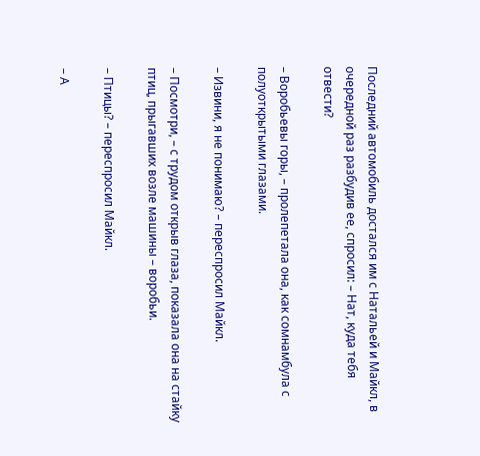Последний автомобиль достался им с Натальей и Майкл, в очередной раз разбудив ее, спросил: – Нат, куда тебя отвести?

– Воробьевы горы, – пролепетала она, как сомнамбула с полуоткрытыми глазами.

– Извини, я не понимаю? – переспросил Майкл.

– Посмотри, – с трудом открыв глаза, показала она на стайку птиц, прыгавших возле машины – воробьи.

– Птицы? – переспросил Майкл.

– А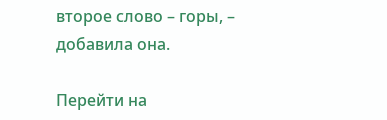второе слово – горы, – добавила она.

Перейти на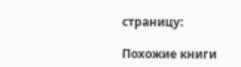страницу:

Похожие книги